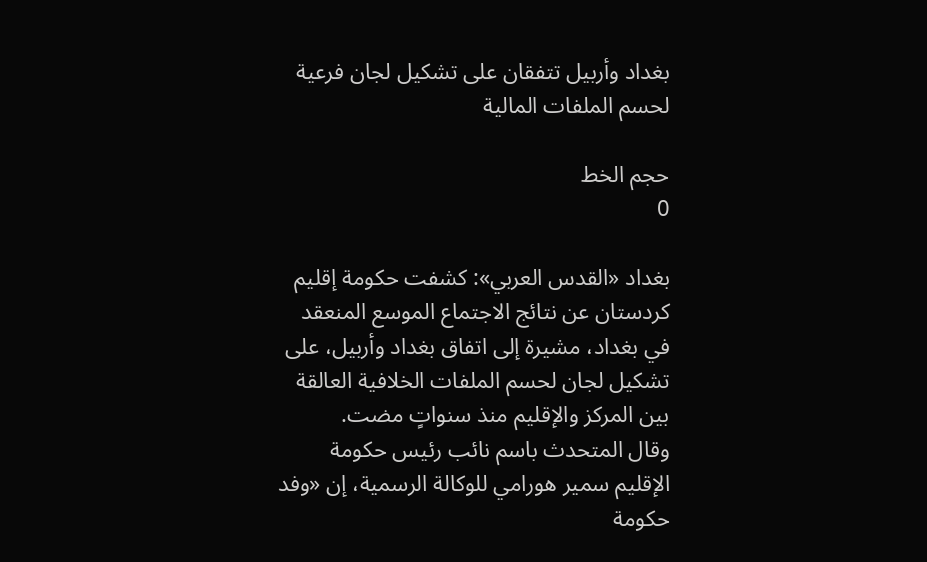بغداد وأربيل تتفقان على تشكيل لجان فرعية لحسم الملفات المالية

حجم الخط
0

بغداد «القدس العربي»: كشفت حكومة إقليم كردستان عن نتائج الاجتماع الموسع المنعقد في بغداد، مشيرة إلى اتفاق بغداد وأربيل، على تشكيل لجان لحسم الملفات الخلافية العالقة بين المركز والإقليم منذ سنواتٍ مضت.
وقال المتحدث باسم نائب رئيس حكومة الإقليم سمير هورامي للوكالة الرسمية، إن «وفد حكومة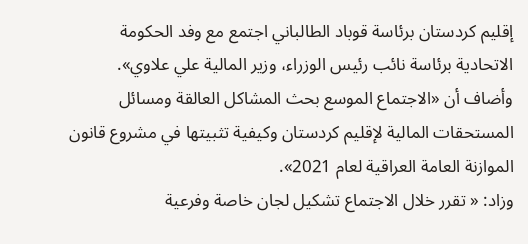إقليم كردستان برئاسة قوباد الطالباني اجتمع مع وفد الحكومة الاتحادية برئاسة نائب رئيس الوزراء، وزير المالية علي علاوي».
وأضاف أن «الاجتماع الموسع بحث المشاكل العالقة ومسائل المستحقات المالية لإقليم كردستان وكيفية تثبيتها في مشروع قانون الموازنة العامة العراقية لعام 2021».
وزاد: « تقرر خلال الاجتماع تشكيل لجان خاصة وفرعية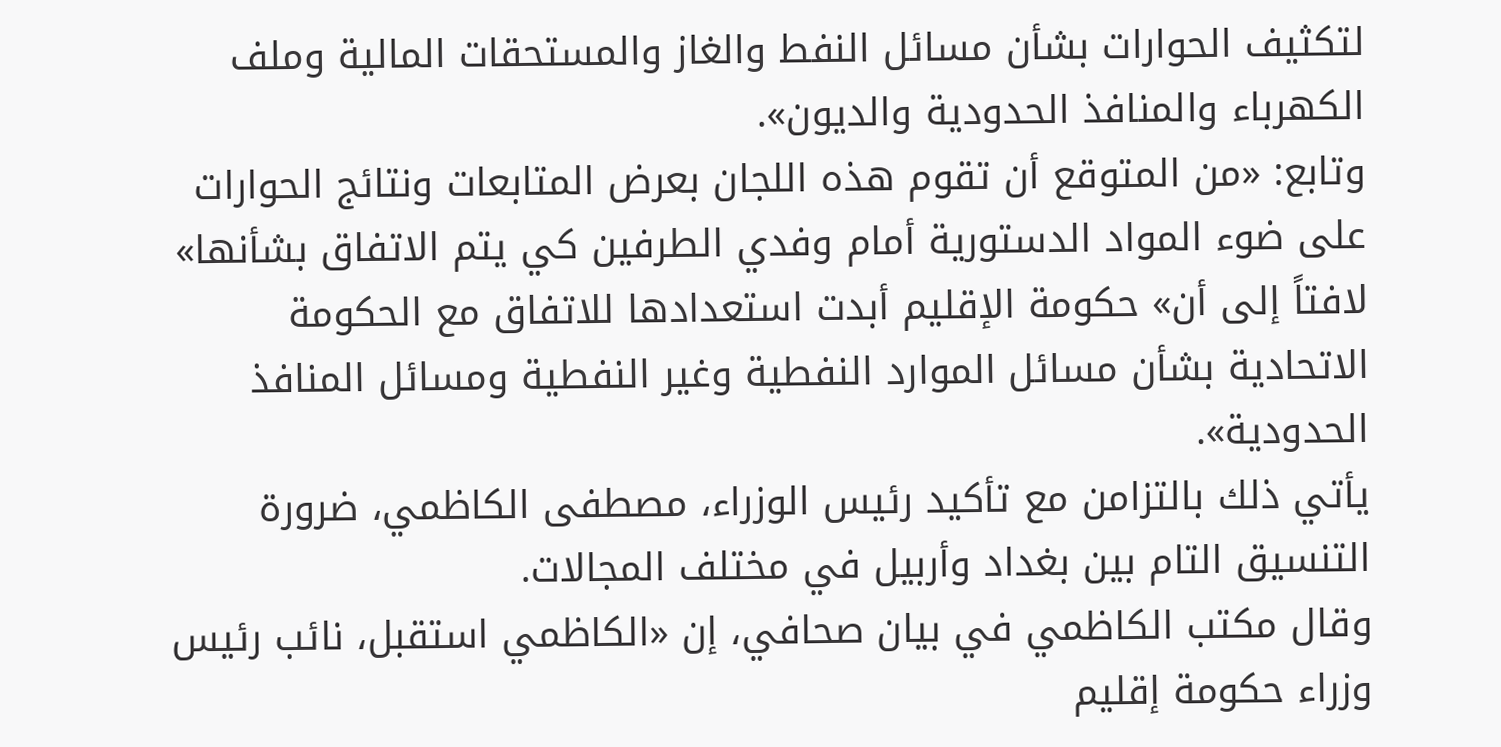لتكثيف الحوارات بشأن مسائل النفط والغاز والمستحقات المالية وملف الكهرباء والمنافذ الحدودية والديون».
وتابع: «من المتوقع أن تقوم هذه اللجان بعرض المتابعات ونتائج الحوارات على ضوء المواد الدستورية أمام وفدي الطرفين كي يتم الاتفاق بشأنها» لافتاً إلى أن» حكومة الإقليم أبدت استعدادها للاتفاق مع الحكومة الاتحادية بشأن مسائل الموارد النفطية وغير النفطية ومسائل المنافذ الحدودية».
يأتي ذلك بالتزامن مع تأكيد رئيس الوزراء، مصطفى الكاظمي، ضرورة التنسيق التام بين بغداد وأربيل في مختلف المجالات.
وقال مكتب الكاظمي في بيان صحافي، إن «الكاظمي استقبل، نائب رئيس وزراء حكومة إقليم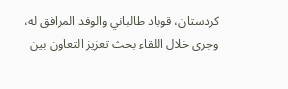كردستان، قوباد طالباني والوفد المرافق له، وجرى خلال اللقاء بحث تعزيز التعاون بين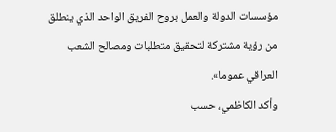مؤسسات الدولة والعمل بروح الفريق الواحد الذي ينطلق من رؤية مشتركة لتحقيق متطلبات ومصالح الشعب العراقي عموما».
وأكد الكاظمي، حسب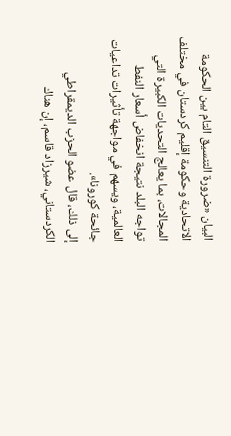البيان «ضرورة التنسيق التام بين الحكومة الاتحادية وحكومة إقليم كردستان في مختلف المجالات، بما يعالج التحديات الكبيرة التي تواجه البلد نتيجة انخفاض أسعار النفط العالمية، ويسهم في مواجهة تأثيرات تداعيات جائحة كورونا».
إلى ذلك، قال عضو الحزب الديمقراطي الكردستاني، شيرزاد قاسم، إن هناك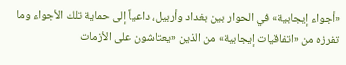«أجواء إيجابية» في الحوار بين بغداد وأربيل، داعياً إلى حماية تلك الأجواء وما تفرزه من «اتفاقيات إيجابية» من الذين «يعتاشون على الأزمات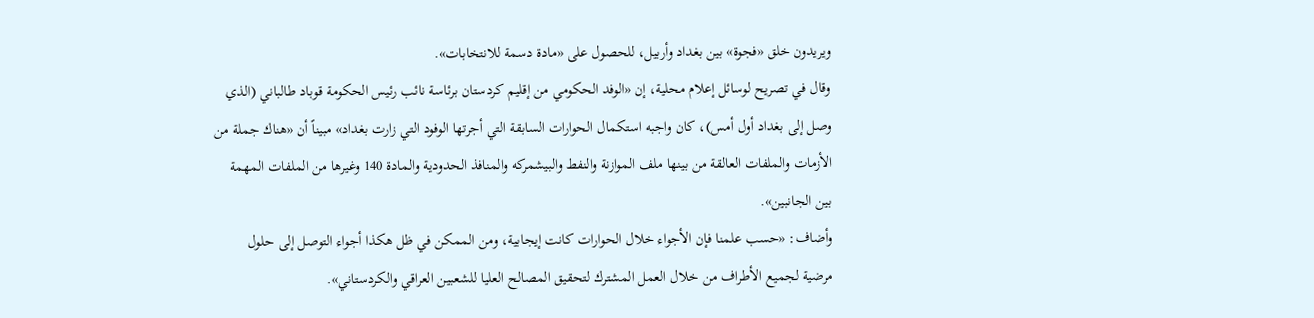ويريدون خلق «فجوة» بين بغداد وأربيل، للحصول على «مادة دسمة للانتخابات».
وقال في تصريح لوسائل إعلام محلية، إن «الوفد الحكومي من إقليم كردستان برئاسة نائب رئيس الحكومة قوباد طالباني (الذي وصل إلى بغداد أول أمس)، كان واجبه استكمال الحوارات السابقة التي أجرتها الوفود التي زارت بغداد» مبيناً أن «هناك جملة من الأزمات والملفات العالقة من بينها ملف الموازنة والنفط والبيشمركه والمنافذ الحدودية والمادة 140 وغيرها من الملفات المهمة بين الجانبين».
وأضاف: «حسب علمنا فإن الأجواء خلال الحوارات كانت إيجابية، ومن الممكن في ظل هكذا أجواء التوصل إلى حلول مرضية لجميع الأطراف من خلال العمل المشترك لتحقيق المصالح العليا للشعبين العراقي والكردستاني».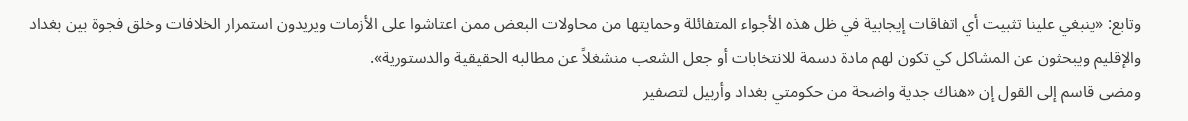وتابع: «ينبغي علينا تثبيت أي اتفاقات إيجابية في ظل هذه الأجواء المتفائلة وحمايتها من محاولات البعض ممن اعتاشوا على الأزمات ويريدون استمرار الخلافات وخلق فجوة بين بغداد والإقليم ويبحثون عن المشاكل كي تكون لهم مادة دسمة للانتخابات أو جعل الشعب منشغلاً عن مطالبه الحقيقية والدستورية».
ومضى قاسم إلى القول إن «هناك جدية واضحة من حكومتي بغداد وأربيل لتصفير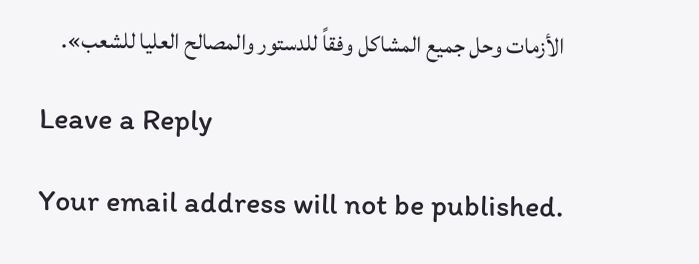الأزمات وحل جميع المشاكل وفقاً للدستور والمصالح العليا للشعب».

Leave a Reply

Your email address will not be published.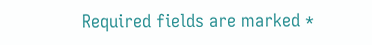Required fields are marked *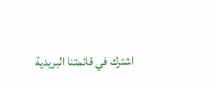اشترك في قائمتنا البريدية